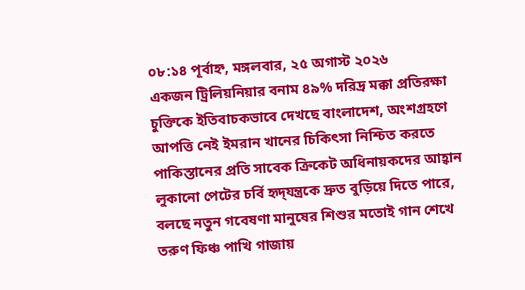০৮:১৪ পূর্বাহ্ন, মঙ্গলবার, ২৫ অগাস্ট ২০২৬
একজন ট্রিলিয়নিয়ার বনাম ৪৯% দরিদ্র মক্কা প্রতিরক্ষা চুক্তিকে ইতিবাচকভাবে দেখছে বাংলাদেশ, অংশগ্রহণে আপত্তি নেই ইমরান খানের চিকিৎসা নিশ্চিত করতে পাকিস্তানের প্রতি সাবেক ক্রিকেট অধিনায়কদের আহ্বান লুকানো পেটের চর্বি হৃদ্‌যন্ত্রকে দ্রুত বুড়িয়ে দিতে পারে, বলছে নতুন গবেষণা মানুষের শিশুর মতোই গান শেখে তরুণ ফিঞ্চ পাখি গাজায়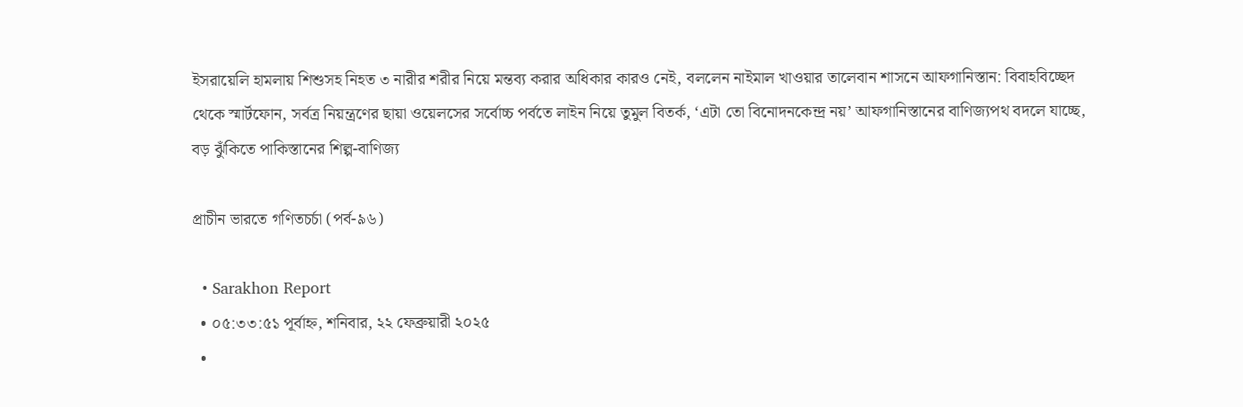ইসরায়েলি হামলায় শিশুসহ নিহত ৩ নারীর শরীর নিয়ে মন্তব্য করার অধিকার কারও নেই, বললেন নাইমাল খাওয়ার তালেবান শাসনে আফগানিস্তান: বিবাহবিচ্ছেদ থেকে স্মার্টফোন, সর্বত্র নিয়ন্ত্রণের ছায়া ওয়েলসের সর্বোচ্চ পর্বতে লাইন নিয়ে তুমুল বিতর্ক, ‘এটা তো বিনোদনকেন্দ্র নয়’ আফগানিস্তানের বাণিজ্যপথ বদলে যাচ্ছে, বড় ঝুঁকিতে পাকিস্তানের শিল্প-বাণিজ্য

প্রাচীন ভারতে গণিতচর্চা (পর্ব-৯৬)

  • Sarakhon Report
  • ০৫:৩৩:৫১ পূর্বাহ্ন, শনিবার, ২২ ফেব্রুয়ারী ২০২৫
  •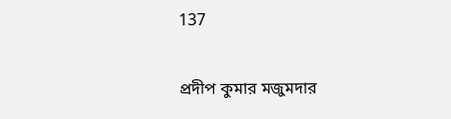137

প্রদীপ কুমার মজুমদার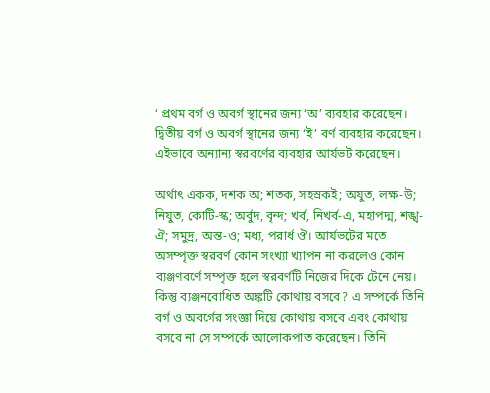‘ প্রথম বর্গ ও অবর্গ স্থানের জন্য ‘অ’ ব্যবহার করেছেন। দ্বিতীয় বর্গ ও অবর্গ স্থানের জন্য ‘ই’ বর্ণ ব্যবহার করেছেন। এইভাবে অন্যান্য স্বরবর্ণের ব্যবহার আর্যভট করেছেন।

অর্থাৎ একক, দশক অ; শতক, সহস্রকই; অযুত, লক্ষ-উ; নিযুত, কোটি-স্ক; অর্বুদ, বৃন্দ; খর্ব, নিখর্ব-এ, মহাপদ্ম, শঙ্খ-ঐ; সমুদ্র, অন্ত-ও; মধ্য, পরার্ধ ঔ। আর্যভটের মতে অসম্পৃক্ত স্বরবর্ণ কোন সংখ্যা খ্যাপন না করলেও কোন ব্যঞ্জণবর্ণে সম্পৃক্ত হলে স্বরবর্ণটি নিজের দিকে টেনে নেয়। কিন্তু ব্যঞ্জনবোধিত অঙ্কটি কোথায় বসবে? এ সম্পর্কে তিনি বর্গ ও অবর্গের সংজ্ঞা দিয়ে কোথায় বসবে এবং কোথায় বসবে না সে সম্পর্কে আলোকপাত করেছেন। তিনি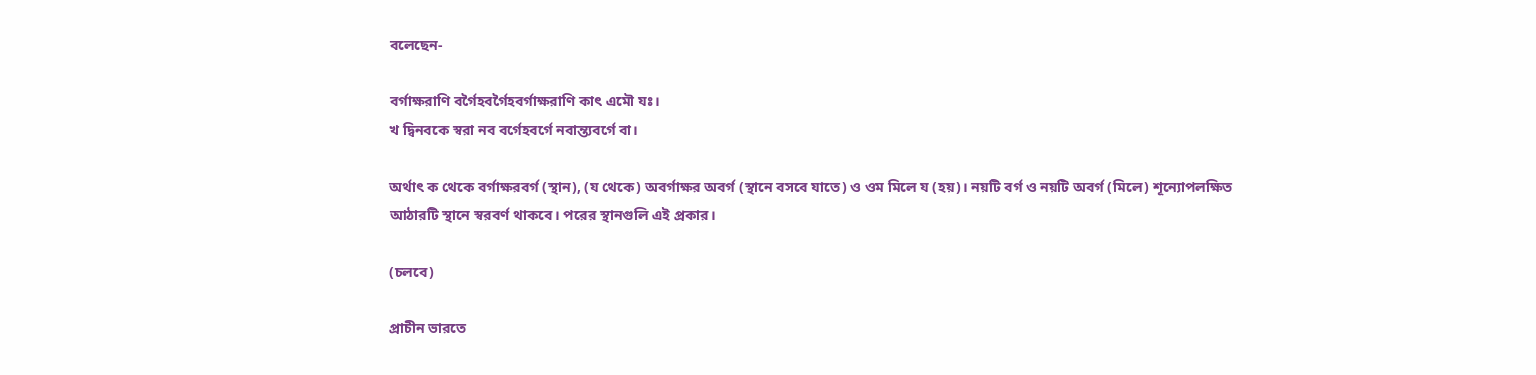বলেছেন-

বর্গাক্ষরাণি বর্গৈহবর্গৈহবর্গাক্ষরাণি কাৎ এমৌ যঃ।
খ দ্বিনবকে স্বরা নব বর্গেহবর্গে নবান্ত্যবর্গে বা।

অর্থাৎ ক থেকে বর্গাক্ষরবর্গ (স্থান), (য থেকে) অবর্গাক্ষর অবর্গ (স্থানে বসবে যাতে) ও ওম মিলে য (হয়)। নয়টি বর্গ ও নয়টি অবর্গ (মিলে) শূন্যোপলক্ষিত আঠারটি স্থানে স্বরবর্ণ থাকবে। পরের স্থানগুলি এই প্রকার।

(চলবে)

প্রাচীন ভারতে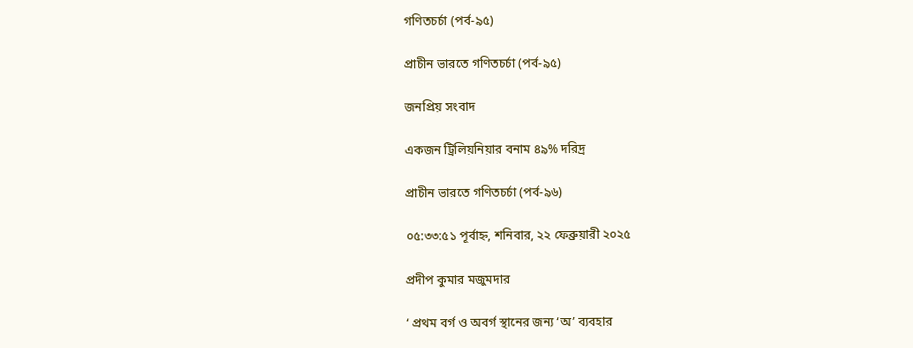গণিতচর্চা (পর্ব-৯৫)

প্রাচীন ভারতে গণিতচর্চা (পর্ব-৯৫)

জনপ্রিয় সংবাদ

একজন ট্রিলিয়নিয়ার বনাম ৪৯% দরিদ্র

প্রাচীন ভারতে গণিতচর্চা (পর্ব-৯৬)

০৫:৩৩:৫১ পূর্বাহ্ন, শনিবার, ২২ ফেব্রুয়ারী ২০২৫

প্রদীপ কুমার মজুমদার

‘ প্রথম বর্গ ও অবর্গ স্থানের জন্য ‘অ’ ব্যবহার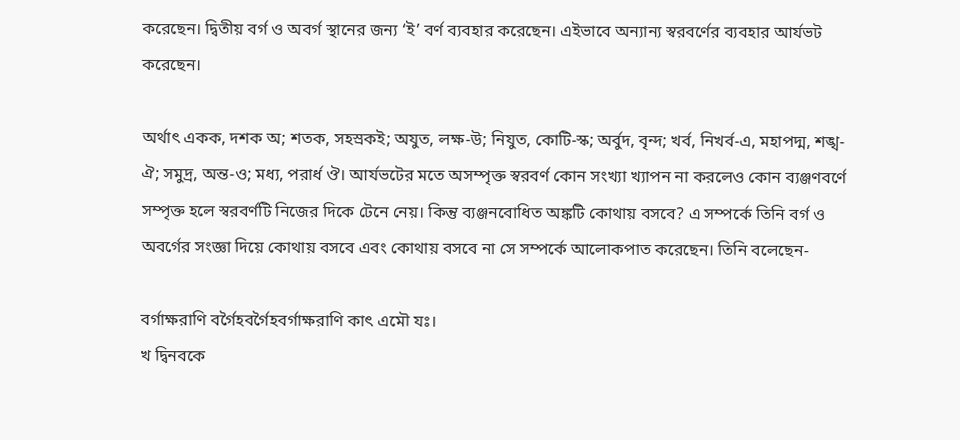করেছেন। দ্বিতীয় বর্গ ও অবর্গ স্থানের জন্য ‘ই’ বর্ণ ব্যবহার করেছেন। এইভাবে অন্যান্য স্বরবর্ণের ব্যবহার আর্যভট করেছেন।

অর্থাৎ একক, দশক অ; শতক, সহস্রকই; অযুত, লক্ষ-উ; নিযুত, কোটি-স্ক; অর্বুদ, বৃন্দ; খর্ব, নিখর্ব-এ, মহাপদ্ম, শঙ্খ-ঐ; সমুদ্র, অন্ত-ও; মধ্য, পরার্ধ ঔ। আর্যভটের মতে অসম্পৃক্ত স্বরবর্ণ কোন সংখ্যা খ্যাপন না করলেও কোন ব্যঞ্জণবর্ণে সম্পৃক্ত হলে স্বরবর্ণটি নিজের দিকে টেনে নেয়। কিন্তু ব্যঞ্জনবোধিত অঙ্কটি কোথায় বসবে? এ সম্পর্কে তিনি বর্গ ও অবর্গের সংজ্ঞা দিয়ে কোথায় বসবে এবং কোথায় বসবে না সে সম্পর্কে আলোকপাত করেছেন। তিনি বলেছেন-

বর্গাক্ষরাণি বর্গৈহবর্গৈহবর্গাক্ষরাণি কাৎ এমৌ যঃ।
খ দ্বিনবকে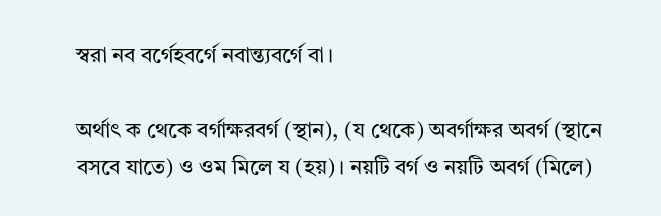স্বরা নব বর্গেহবর্গে নবান্ত্যবর্গে বা।

অর্থাৎ ক থেকে বর্গাক্ষরবর্গ (স্থান), (য থেকে) অবর্গাক্ষর অবর্গ (স্থানে বসবে যাতে) ও ওম মিলে য (হয়)। নয়টি বর্গ ও নয়টি অবর্গ (মিলে)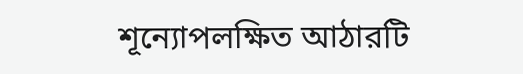শূন্যোপলক্ষিত আঠারটি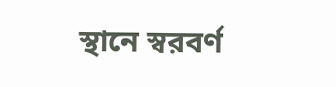স্থানে স্বরবর্ণ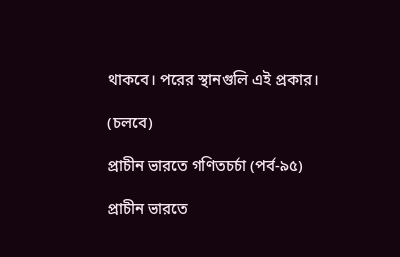থাকবে। পরের স্থানগুলি এই প্রকার।

(চলবে)

প্রাচীন ভারতে গণিতচর্চা (পর্ব-৯৫)

প্রাচীন ভারতে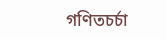গণিতচর্চা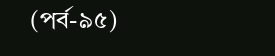(পর্ব-৯৫)